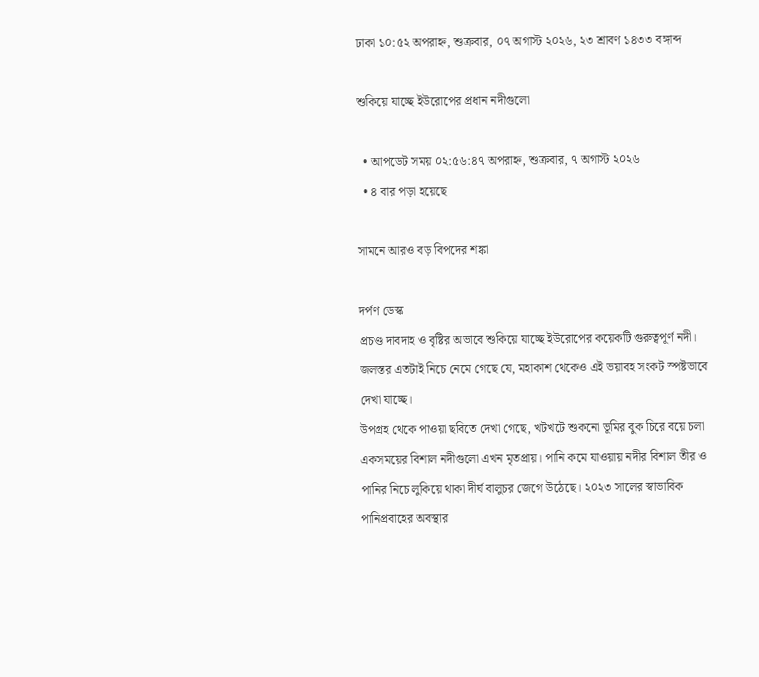ঢাকা ১০:৫২ অপরাহ্ন, শুক্রবার, ০৭ অগাস্ট ২০২৬, ২৩ শ্রাবণ ১৪৩৩ বঙ্গাব্দ

শুকিয়ে যাচ্ছে ইউরোপের প্রধান নদীগুলো

  • আপডেট সময় ০২:৫৬:৪৭ অপরাহ্ন, শুক্রবার, ৭ অগাস্ট ২০২৬
  • ৪ বার পড়া হয়েছে

সামনে আরও বড় বিপদের শঙ্কা

দর্পণ ডেস্ক
প্রচণ্ড দাবদাহ ও বৃষ্টির অভাবে শুকিয়ে যাচ্ছে ইউরোপের কয়েকটি গুরুত্বপূর্ণ নদী। জলস্তর এতটাই নিচে নেমে গেছে যে, মহাকাশ থেকেও এই ভয়াবহ সংকট স্পষ্টভাবে দেখা যাচ্ছে।
উপগ্রহ থেকে পাওয়া ছবিতে দেখা গেছে, খটখটে শুকনো ভূমির বুক চিরে বয়ে চলা একসময়ের বিশাল নদীগুলো এখন মৃতপ্রায়। পানি কমে যাওয়ায় নদীর বিশাল তীর ও পানির নিচে লুকিয়ে থাকা দীর্ঘ বালুচর জেগে উঠেছে। ২০২৩ সালের স্বাভাবিক পানিপ্রবাহের অবস্থার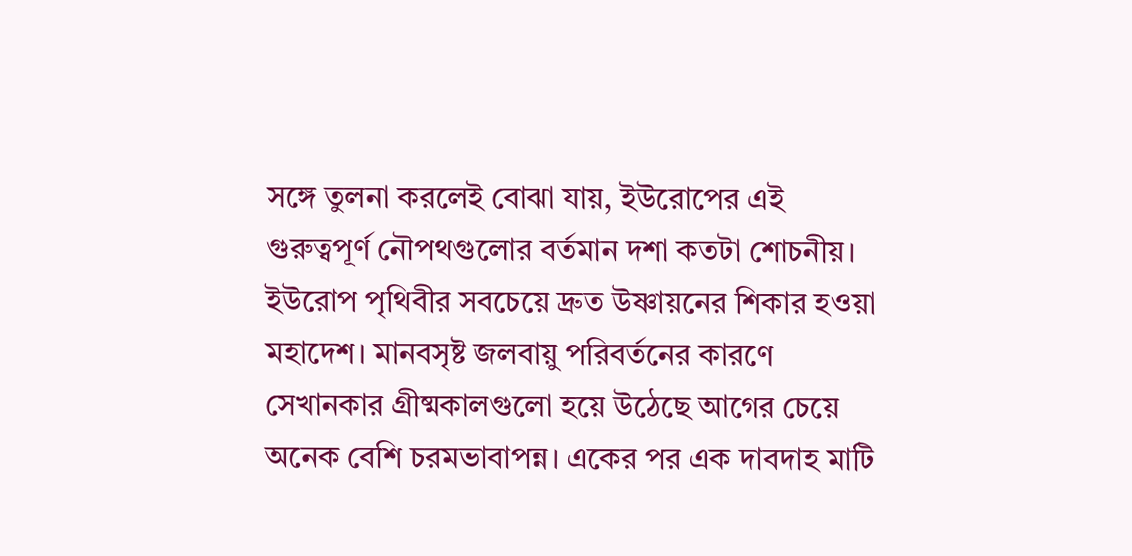সঙ্গে তুলনা করলেই বোঝা যায়, ইউরোপের এই গুরুত্বপূর্ণ নৌপথগুলোর বর্তমান দশা কতটা শোচনীয়।
ইউরোপ পৃথিবীর সবচেয়ে দ্রুত উষ্ণায়নের শিকার হওয়া মহাদেশ। মানবসৃষ্ট জলবায়ু পরিবর্তনের কারণে সেখানকার গ্রীষ্মকালগুলো হয়ে উঠেছে আগের চেয়ে অনেক বেশি চরমভাবাপন্ন। একের পর এক দাবদাহ মাটি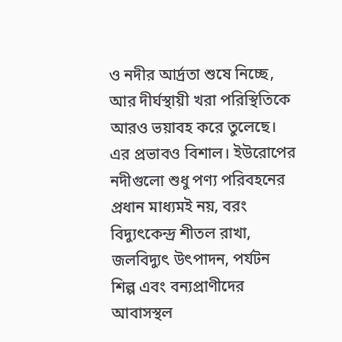ও নদীর আর্দ্রতা শুষে নিচ্ছে, আর দীর্ঘস্থায়ী খরা পরিস্থিতিকে আরও ভয়াবহ করে তুলেছে।
এর প্রভাবও বিশাল। ইউরোপের নদীগুলো শুধু পণ্য পরিবহনের প্রধান মাধ্যমই নয়, বরং বিদ্যুৎকেন্দ্র শীতল রাখা, জলবিদ্যুৎ উৎপাদন, পর্যটন শিল্প এবং বন্যপ্রাণীদের আবাসস্থল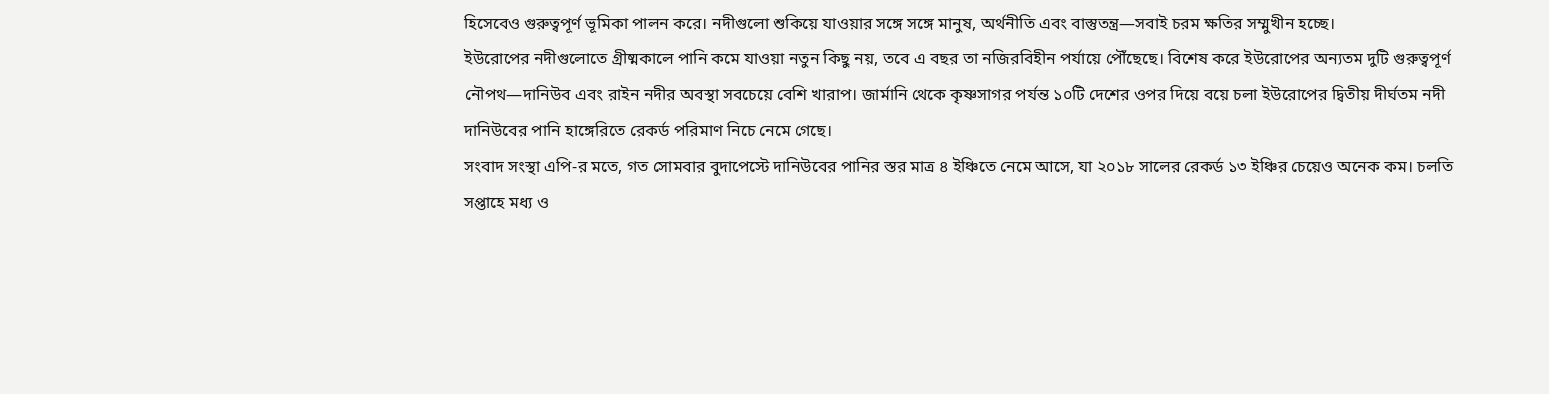হিসেবেও গুরুত্বপূর্ণ ভূমিকা পালন করে। নদীগুলো শুকিয়ে যাওয়ার সঙ্গে সঙ্গে মানুষ, অর্থনীতি এবং বাস্তুতন্ত্র—সবাই চরম ক্ষতির সম্মুখীন হচ্ছে।
ইউরোপের নদীগুলোতে গ্রীষ্মকালে পানি কমে যাওয়া নতুন কিছু নয়, তবে এ বছর তা নজিরবিহীন পর্যায়ে পৌঁছেছে। বিশেষ করে ইউরোপের অন্যতম দুটি গুরুত্বপূর্ণ নৌপথ—দানিউব এবং রাইন নদীর অবস্থা সবচেয়ে বেশি খারাপ। জার্মানি থেকে কৃষ্ণসাগর পর্যন্ত ১০টি দেশের ওপর দিয়ে বয়ে চলা ইউরোপের দ্বিতীয় দীর্ঘতম নদী দানিউবের পানি হাঙ্গেরিতে রেকর্ড পরিমাণ নিচে নেমে গেছে।
সংবাদ সংস্থা এপি-র মতে, গত সোমবার বুদাপেস্টে দানিউবের পানির স্তর মাত্র ৪ ইঞ্চিতে নেমে আসে, যা ২০১৮ সালের রেকর্ড ১৩ ইঞ্চির চেয়েও অনেক কম। চলতি সপ্তাহে মধ্য ও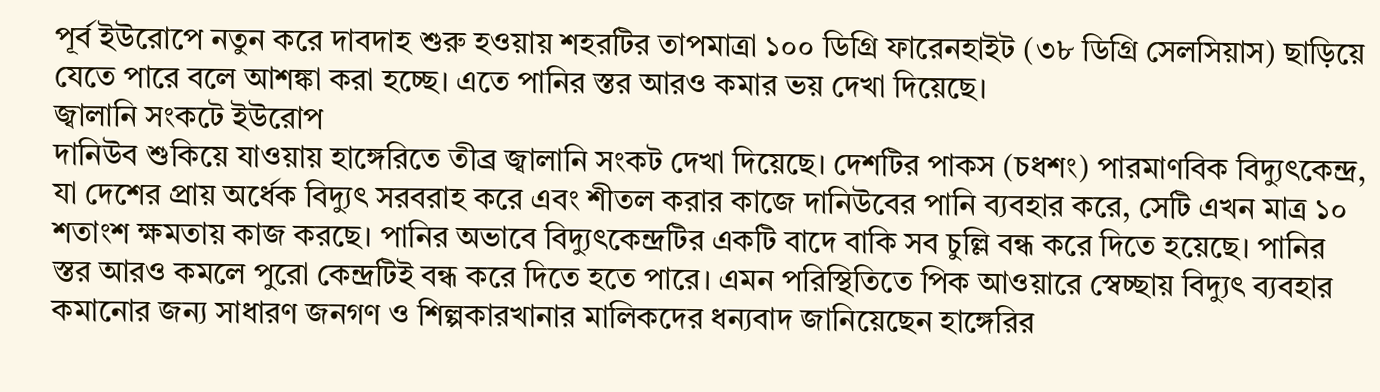পূর্ব ইউরোপে নতুন করে দাবদাহ শুরু হওয়ায় শহরটির তাপমাত্রা ১০০ ডিগ্রি ফারেনহাইট (৩৮ ডিগ্রি সেলসিয়াস) ছাড়িয়ে যেতে পারে বলে আশঙ্কা করা হচ্ছে। এতে পানির স্তর আরও কমার ভয় দেখা দিয়েছে।
জ্বালানি সংকটে ইউরোপ
দানিউব শুকিয়ে যাওয়ায় হাঙ্গেরিতে তীব্র জ্বালানি সংকট দেখা দিয়েছে। দেশটির পাকস (চধশং) পারমাণবিক বিদ্যুৎকেন্দ্র, যা দেশের প্রায় অর্ধেক বিদ্যুৎ সরবরাহ করে এবং শীতল করার কাজে দানিউবের পানি ব্যবহার করে, সেটি এখন মাত্র ১০ শতাংশ ক্ষমতায় কাজ করছে। পানির অভাবে বিদ্যুৎকেন্দ্রটির একটি বাদে বাকি সব চুল্লি বন্ধ করে দিতে হয়েছে। পানির স্তর আরও কমলে পুরো কেন্দ্রটিই বন্ধ করে দিতে হতে পারে। এমন পরিস্থিতিতে পিক আওয়ারে স্বেচ্ছায় বিদ্যুৎ ব্যবহার কমানোর জন্য সাধারণ জনগণ ও শিল্পকারখানার মালিকদের ধন্যবাদ জানিয়েছেন হাঙ্গেরির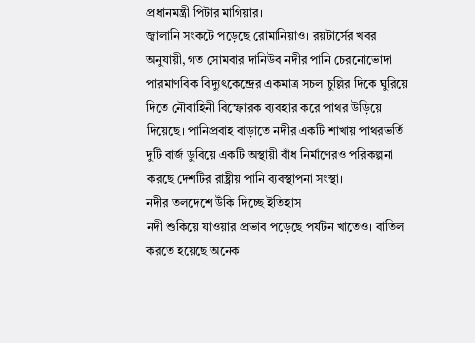প্রধানমন্ত্রী পিটার মাগিয়ার।
জ্বালানি সংকটে পড়েছে রোমানিয়াও। রয়টার্সের খবর অনুযায়ী, গত সোমবার দানিউব নদীর পানি চেরনোভোদা পারমাণবিক বিদ্যুৎকেন্দ্রের একমাত্র সচল চুল্লির দিকে ঘুরিয়ে দিতে নৌবাহিনী বিস্ফোরক ব্যবহার করে পাথর উড়িয়ে দিয়েছে। পানিপ্রবাহ বাড়াতে নদীর একটি শাখায় পাথরভর্তি দুটি বার্জ ডুবিয়ে একটি অস্থায়ী বাঁধ নির্মাণেরও পরিকল্পনা করছে দেশটির রাষ্ট্রীয় পানি ব্যবস্থাপনা সংস্থা।
নদীর তলদেশে উঁকি দিচ্ছে ইতিহাস
নদী শুকিয়ে যাওয়ার প্রভাব পড়েছে পর্যটন খাতেও। বাতিল করতে হয়েছে অনেক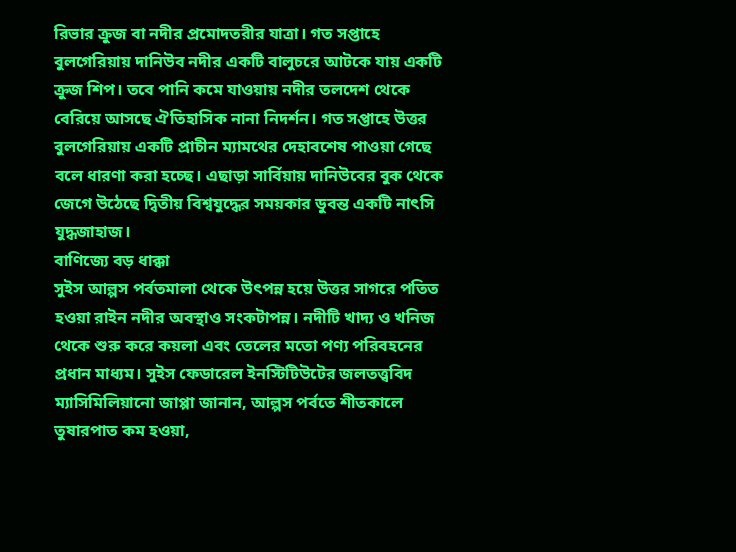রিভার ক্রুজ বা নদীর প্রমোদতরীর যাত্রা। গত সপ্তাহে বুলগেরিয়ায় দানিউব নদীর একটি বালুচরে আটকে যায় একটি ক্রুজ শিপ। তবে পানি কমে যাওয়ায় নদীর তলদেশ থেকে বেরিয়ে আসছে ঐতিহাসিক নানা নিদর্শন। গত সপ্তাহে উত্তর বুলগেরিয়ায় একটি প্রাচীন ম্যামথের দেহাবশেষ পাওয়া গেছে বলে ধারণা করা হচ্ছে। এছাড়া সার্বিয়ায় দানিউবের বুক থেকে জেগে উঠেছে দ্বিতীয় বিশ্বযুদ্ধের সময়কার ডুবন্ত একটি নাৎসি যুদ্ধজাহাজ।
বাণিজ্যে বড় ধাক্কা
সুইস আল্পস পর্বতমালা থেকে উৎপন্ন হয়ে উত্তর সাগরে পতিত হওয়া রাইন নদীর অবস্থাও সংকটাপন্ন। নদীটি খাদ্য ও খনিজ থেকে শুরু করে কয়লা এবং তেলের মতো পণ্য পরিবহনের প্রধান মাধ্যম। সুইস ফেডারেল ইনস্টিটিউটের জলতত্ত্ববিদ ম্যাসিমিলিয়ানো জাপ্পা জানান, আল্পস পর্বতে শীতকালে তুষারপাত কম হওয়া,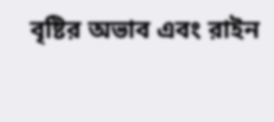বৃষ্টির অভাব এবং রাইন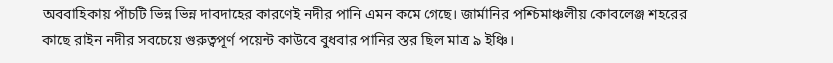অববাহিকায় পাঁচটি ভিন্ন ভিন্ন দাবদাহের কারণেই নদীর পানি এমন কমে গেছে। জার্মানির পশ্চিমাঞ্চলীয় কোবলেঞ্জ শহরের কাছে রাইন নদীর সবচেয়ে গুরুত্বপূর্ণ পয়েন্ট কাউবে বুধবার পানির স্তর ছিল মাত্র ৯ ইঞ্চি।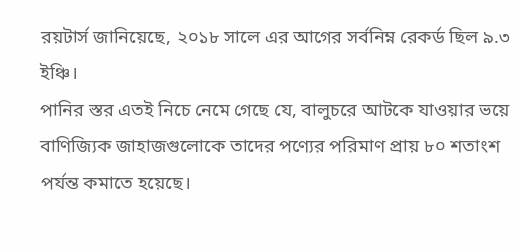রয়টার্স জানিয়েছে, ২০১৮ সালে এর আগের সর্বনিম্ন রেকর্ড ছিল ৯.৩ ইঞ্চি।
পানির স্তর এতই নিচে নেমে গেছে যে, বালুচরে আটকে যাওয়ার ভয়ে বাণিজ্যিক জাহাজগুলোকে তাদের পণ্যের পরিমাণ প্রায় ৮০ শতাংশ পর্যন্ত কমাতে হয়েছে।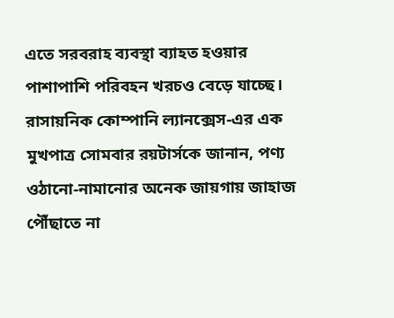এতে সরবরাহ ব্যবস্থা ব্যাহত হওয়ার পাশাপাশি পরিবহন খরচও বেড়ে যাচ্ছে। রাসায়নিক কোম্পানি ল্যানক্সেস-এর এক মুখপাত্র সোমবার রয়টার্সকে জানান, পণ্য ওঠানো-নামানোর অনেক জায়গায় জাহাজ পৌঁছাতে না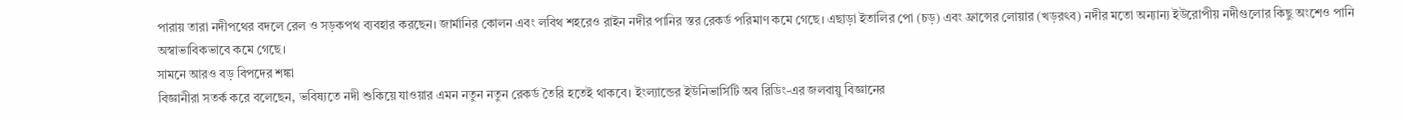পারায় তারা নদীপথের বদলে রেল ও সড়কপথ ব্যবহার করছেন। জার্মানির কোলন এবং লবিথ শহরেও রাইন নদীর পানির স্তর রেকর্ড পরিমাণ কমে গেছে। এছাড়া ইতালির পো (চড়) এবং ফ্রান্সের লোয়ার (খড়রৎব) নদীর মতো অন্যান্য ইউরোপীয় নদীগুলোর কিছু অংশেও পানি অস্বাভাবিকভাবে কমে গেছে।
সামনে আরও বড় বিপদের শঙ্কা
বিজ্ঞানীরা সতর্ক করে বলেছেন, ভবিষ্যতে নদী শুকিয়ে যাওয়ার এমন নতুন নতুন রেকর্ড তৈরি হতেই থাকবে। ইংল্যান্ডের ইউনিভার্সিটি অব রিডিং-এর জলবায়ু বিজ্ঞানের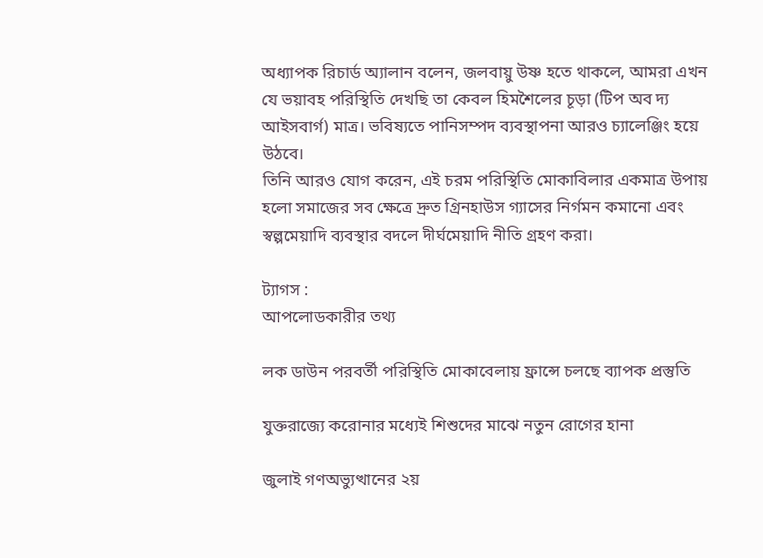অধ্যাপক রিচার্ড অ্যালান বলেন, জলবায়ু উষ্ণ হতে থাকলে, আমরা এখন যে ভয়াবহ পরিস্থিতি দেখছি তা কেবল হিমশৈলের চূড়া (টিপ অব দ্য আইসবার্গ) মাত্র। ভবিষ্যতে পানিসম্পদ ব্যবস্থাপনা আরও চ্যালেঞ্জিং হয়ে উঠবে।
তিনি আরও যোগ করেন, এই চরম পরিস্থিতি মোকাবিলার একমাত্র উপায় হলো সমাজের সব ক্ষেত্রে দ্রুত গ্রিনহাউস গ্যাসের নির্গমন কমানো এবং স্বল্পমেয়াদি ব্যবস্থার বদলে দীর্ঘমেয়াদি নীতি গ্রহণ করা।

ট্যাগস :
আপলোডকারীর তথ্য

লক ডাউন পরবর্তী পরিস্থিতি মোকাবেলায় ফ্রান্সে চলছে ব্যাপক প্রস্তুতি

যুক্তরাজ্যে করোনার মধ্যেই শিশুদের মাঝে নতুন রোগের হানা

জুলাই গণঅভ্যুত্থানের ২য়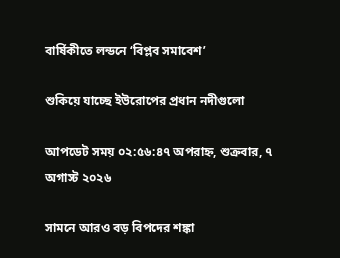বার্ষিকীতে লন্ডনে ‘বিপ্লব সমাবেশ’

শুকিয়ে যাচ্ছে ইউরোপের প্রধান নদীগুলো

আপডেট সময় ০২:৫৬:৪৭ অপরাহ্ন, শুক্রবার, ৭ অগাস্ট ২০২৬

সামনে আরও বড় বিপদের শঙ্কা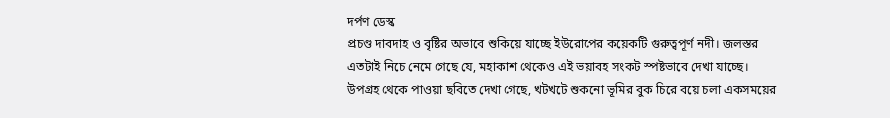দর্পণ ডেস্ক
প্রচণ্ড দাবদাহ ও বৃষ্টির অভাবে শুকিয়ে যাচ্ছে ইউরোপের কয়েকটি গুরুত্বপূর্ণ নদী। জলস্তর এতটাই নিচে নেমে গেছে যে, মহাকাশ থেকেও এই ভয়াবহ সংকট স্পষ্টভাবে দেখা যাচ্ছে।
উপগ্রহ থেকে পাওয়া ছবিতে দেখা গেছে, খটখটে শুকনো ভূমির বুক চিরে বয়ে চলা একসময়ের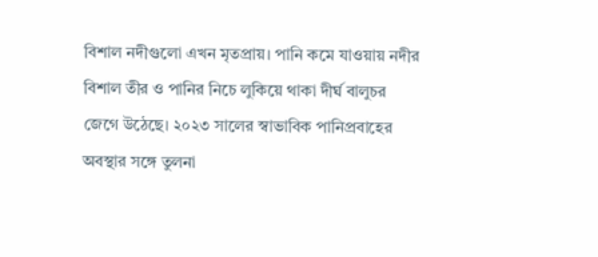বিশাল নদীগুলো এখন মৃতপ্রায়। পানি কমে যাওয়ায় নদীর বিশাল তীর ও পানির নিচে লুকিয়ে থাকা দীর্ঘ বালুচর জেগে উঠেছে। ২০২৩ সালের স্বাভাবিক পানিপ্রবাহের অবস্থার সঙ্গে তুলনা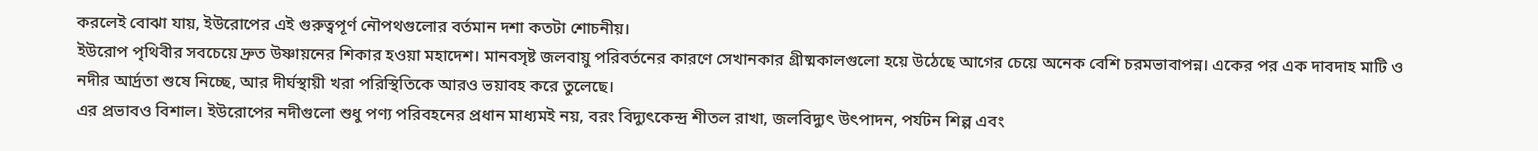করলেই বোঝা যায়, ইউরোপের এই গুরুত্বপূর্ণ নৌপথগুলোর বর্তমান দশা কতটা শোচনীয়।
ইউরোপ পৃথিবীর সবচেয়ে দ্রুত উষ্ণায়নের শিকার হওয়া মহাদেশ। মানবসৃষ্ট জলবায়ু পরিবর্তনের কারণে সেখানকার গ্রীষ্মকালগুলো হয়ে উঠেছে আগের চেয়ে অনেক বেশি চরমভাবাপন্ন। একের পর এক দাবদাহ মাটি ও নদীর আর্দ্রতা শুষে নিচ্ছে, আর দীর্ঘস্থায়ী খরা পরিস্থিতিকে আরও ভয়াবহ করে তুলেছে।
এর প্রভাবও বিশাল। ইউরোপের নদীগুলো শুধু পণ্য পরিবহনের প্রধান মাধ্যমই নয়, বরং বিদ্যুৎকেন্দ্র শীতল রাখা, জলবিদ্যুৎ উৎপাদন, পর্যটন শিল্প এবং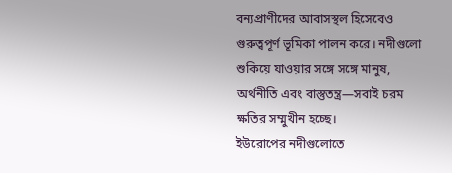বন্যপ্রাণীদের আবাসস্থল হিসেবেও গুরুত্বপূর্ণ ভূমিকা পালন করে। নদীগুলো শুকিয়ে যাওয়ার সঙ্গে সঙ্গে মানুষ, অর্থনীতি এবং বাস্তুতন্ত্র—সবাই চরম ক্ষতির সম্মুখীন হচ্ছে।
ইউরোপের নদীগুলোতে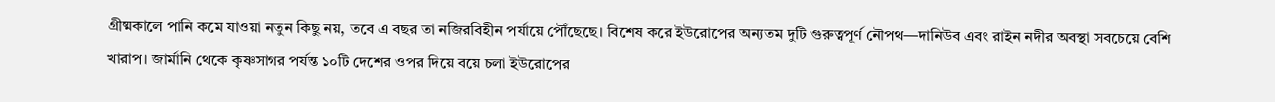গ্রীষ্মকালে পানি কমে যাওয়া নতুন কিছু নয়, তবে এ বছর তা নজিরবিহীন পর্যায়ে পৌঁছেছে। বিশেষ করে ইউরোপের অন্যতম দুটি গুরুত্বপূর্ণ নৌপথ—দানিউব এবং রাইন নদীর অবস্থা সবচেয়ে বেশি খারাপ। জার্মানি থেকে কৃষ্ণসাগর পর্যন্ত ১০টি দেশের ওপর দিয়ে বয়ে চলা ইউরোপের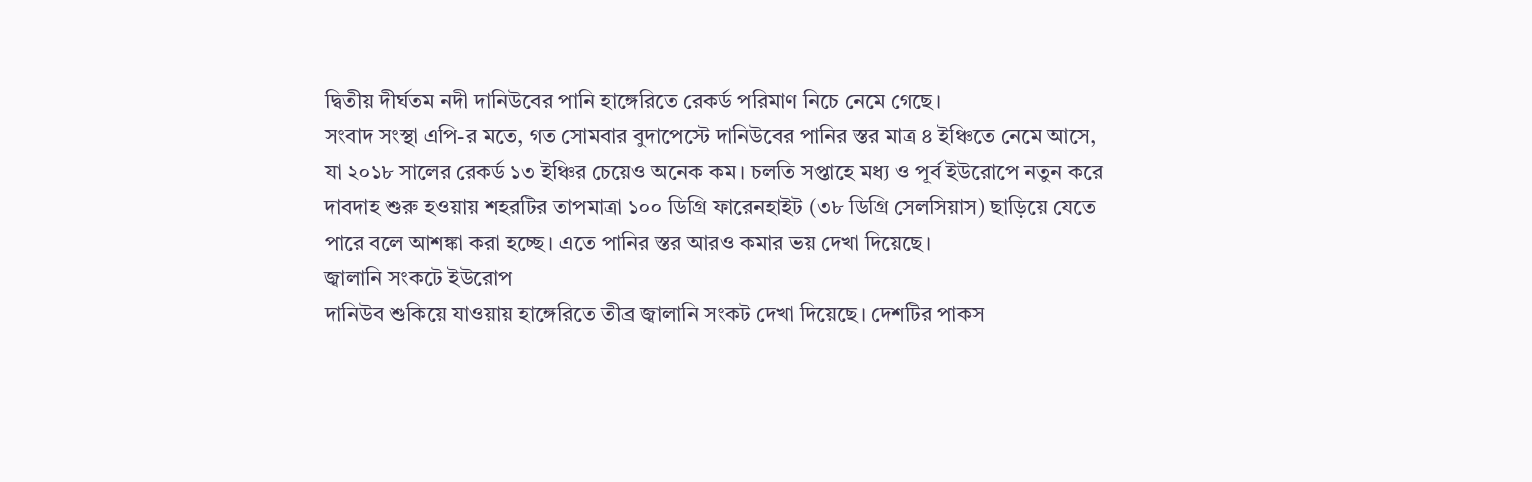দ্বিতীয় দীর্ঘতম নদী দানিউবের পানি হাঙ্গেরিতে রেকর্ড পরিমাণ নিচে নেমে গেছে।
সংবাদ সংস্থা এপি-র মতে, গত সোমবার বুদাপেস্টে দানিউবের পানির স্তর মাত্র ৪ ইঞ্চিতে নেমে আসে, যা ২০১৮ সালের রেকর্ড ১৩ ইঞ্চির চেয়েও অনেক কম। চলতি সপ্তাহে মধ্য ও পূর্ব ইউরোপে নতুন করে দাবদাহ শুরু হওয়ায় শহরটির তাপমাত্রা ১০০ ডিগ্রি ফারেনহাইট (৩৮ ডিগ্রি সেলসিয়াস) ছাড়িয়ে যেতে পারে বলে আশঙ্কা করা হচ্ছে। এতে পানির স্তর আরও কমার ভয় দেখা দিয়েছে।
জ্বালানি সংকটে ইউরোপ
দানিউব শুকিয়ে যাওয়ায় হাঙ্গেরিতে তীব্র জ্বালানি সংকট দেখা দিয়েছে। দেশটির পাকস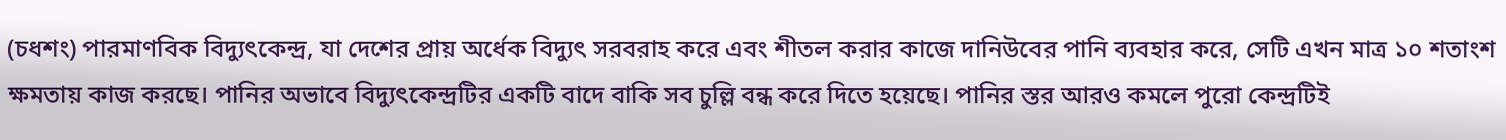(চধশং) পারমাণবিক বিদ্যুৎকেন্দ্র, যা দেশের প্রায় অর্ধেক বিদ্যুৎ সরবরাহ করে এবং শীতল করার কাজে দানিউবের পানি ব্যবহার করে, সেটি এখন মাত্র ১০ শতাংশ ক্ষমতায় কাজ করছে। পানির অভাবে বিদ্যুৎকেন্দ্রটির একটি বাদে বাকি সব চুল্লি বন্ধ করে দিতে হয়েছে। পানির স্তর আরও কমলে পুরো কেন্দ্রটিই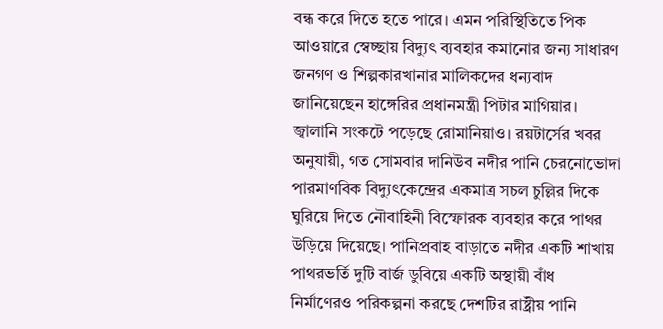বন্ধ করে দিতে হতে পারে। এমন পরিস্থিতিতে পিক আওয়ারে স্বেচ্ছায় বিদ্যুৎ ব্যবহার কমানোর জন্য সাধারণ জনগণ ও শিল্পকারখানার মালিকদের ধন্যবাদ জানিয়েছেন হাঙ্গেরির প্রধানমন্ত্রী পিটার মাগিয়ার।
জ্বালানি সংকটে পড়েছে রোমানিয়াও। রয়টার্সের খবর অনুযায়ী, গত সোমবার দানিউব নদীর পানি চেরনোভোদা পারমাণবিক বিদ্যুৎকেন্দ্রের একমাত্র সচল চুল্লির দিকে ঘুরিয়ে দিতে নৌবাহিনী বিস্ফোরক ব্যবহার করে পাথর উড়িয়ে দিয়েছে। পানিপ্রবাহ বাড়াতে নদীর একটি শাখায় পাথরভর্তি দুটি বার্জ ডুবিয়ে একটি অস্থায়ী বাঁধ নির্মাণেরও পরিকল্পনা করছে দেশটির রাষ্ট্রীয় পানি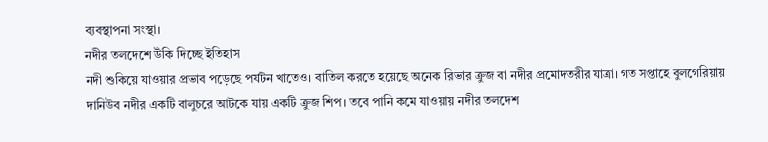ব্যবস্থাপনা সংস্থা।
নদীর তলদেশে উঁকি দিচ্ছে ইতিহাস
নদী শুকিয়ে যাওয়ার প্রভাব পড়েছে পর্যটন খাতেও। বাতিল করতে হয়েছে অনেক রিভার ক্রুজ বা নদীর প্রমোদতরীর যাত্রা। গত সপ্তাহে বুলগেরিয়ায় দানিউব নদীর একটি বালুচরে আটকে যায় একটি ক্রুজ শিপ। তবে পানি কমে যাওয়ায় নদীর তলদেশ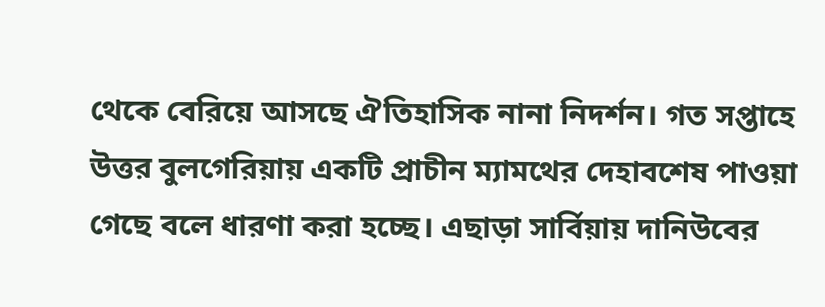থেকে বেরিয়ে আসছে ঐতিহাসিক নানা নিদর্শন। গত সপ্তাহে উত্তর বুলগেরিয়ায় একটি প্রাচীন ম্যামথের দেহাবশেষ পাওয়া গেছে বলে ধারণা করা হচ্ছে। এছাড়া সার্বিয়ায় দানিউবের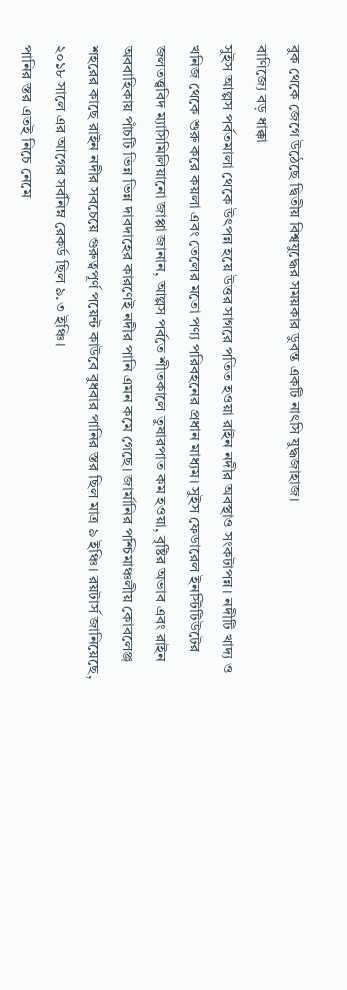বুক থেকে জেগে উঠেছে দ্বিতীয় বিশ্বযুদ্ধের সময়কার ডুবন্ত একটি নাৎসি যুদ্ধজাহাজ।
বাণিজ্যে বড় ধাক্কা
সুইস আল্পস পর্বতমালা থেকে উৎপন্ন হয়ে উত্তর সাগরে পতিত হওয়া রাইন নদীর অবস্থাও সংকটাপন্ন। নদীটি খাদ্য ও খনিজ থেকে শুরু করে কয়লা এবং তেলের মতো পণ্য পরিবহনের প্রধান মাধ্যম। সুইস ফেডারেল ইনস্টিটিউটের জলতত্ত্ববিদ ম্যাসিমিলিয়ানো জাপ্পা জানান, আল্পস পর্বতে শীতকালে তুষারপাত কম হওয়া, বৃষ্টির অভাব এবং রাইন অববাহিকায় পাঁচটি ভিন্ন ভিন্ন দাবদাহের কারণেই নদীর পানি এমন কমে গেছে। জার্মানির পশ্চিমাঞ্চলীয় কোবলেঞ্জ শহরের কাছে রাইন নদীর সবচেয়ে গুরুত্বপূর্ণ পয়েন্ট কাউবে বুধবার পানির স্তর ছিল মাত্র ৯ ইঞ্চি। রয়টার্স জানিয়েছে, ২০১৮ সালে এর আগের সর্বনিম্ন রেকর্ড ছিল ৯.৩ ইঞ্চি।
পানির স্তর এতই নিচে নেমে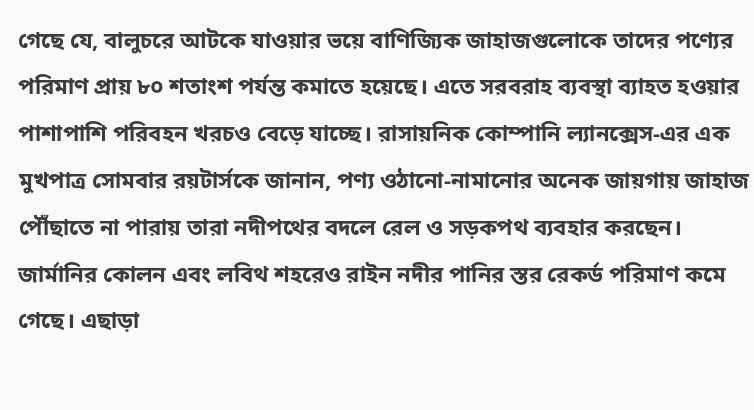গেছে যে, বালুচরে আটকে যাওয়ার ভয়ে বাণিজ্যিক জাহাজগুলোকে তাদের পণ্যের পরিমাণ প্রায় ৮০ শতাংশ পর্যন্ত কমাতে হয়েছে। এতে সরবরাহ ব্যবস্থা ব্যাহত হওয়ার পাশাপাশি পরিবহন খরচও বেড়ে যাচ্ছে। রাসায়নিক কোম্পানি ল্যানক্সেস-এর এক মুখপাত্র সোমবার রয়টার্সকে জানান, পণ্য ওঠানো-নামানোর অনেক জায়গায় জাহাজ পৌঁছাতে না পারায় তারা নদীপথের বদলে রেল ও সড়কপথ ব্যবহার করছেন। জার্মানির কোলন এবং লবিথ শহরেও রাইন নদীর পানির স্তর রেকর্ড পরিমাণ কমে গেছে। এছাড়া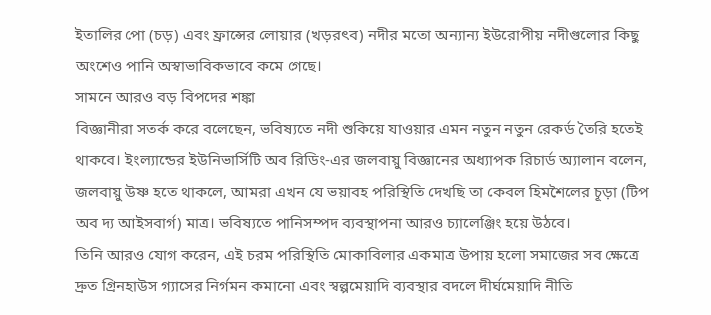ইতালির পো (চড়) এবং ফ্রান্সের লোয়ার (খড়রৎব) নদীর মতো অন্যান্য ইউরোপীয় নদীগুলোর কিছু অংশেও পানি অস্বাভাবিকভাবে কমে গেছে।
সামনে আরও বড় বিপদের শঙ্কা
বিজ্ঞানীরা সতর্ক করে বলেছেন, ভবিষ্যতে নদী শুকিয়ে যাওয়ার এমন নতুন নতুন রেকর্ড তৈরি হতেই থাকবে। ইংল্যান্ডের ইউনিভার্সিটি অব রিডিং-এর জলবায়ু বিজ্ঞানের অধ্যাপক রিচার্ড অ্যালান বলেন, জলবায়ু উষ্ণ হতে থাকলে, আমরা এখন যে ভয়াবহ পরিস্থিতি দেখছি তা কেবল হিমশৈলের চূড়া (টিপ অব দ্য আইসবার্গ) মাত্র। ভবিষ্যতে পানিসম্পদ ব্যবস্থাপনা আরও চ্যালেঞ্জিং হয়ে উঠবে।
তিনি আরও যোগ করেন, এই চরম পরিস্থিতি মোকাবিলার একমাত্র উপায় হলো সমাজের সব ক্ষেত্রে দ্রুত গ্রিনহাউস গ্যাসের নির্গমন কমানো এবং স্বল্পমেয়াদি ব্যবস্থার বদলে দীর্ঘমেয়াদি নীতি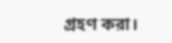গ্রহণ করা।